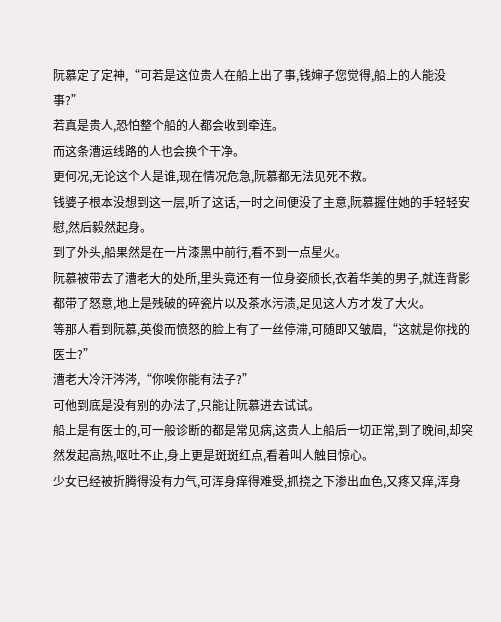阮慕定了定神,“可若是这位贵人在船上出了事,钱婶子您觉得,船上的人能没事?”
若真是贵人,恐怕整个船的人都会收到牵连。
而这条漕运线路的人也会换个干净。
更何况,无论这个人是谁,现在情况危急,阮慕都无法见死不救。
钱婆子根本没想到这一层,听了这话,一时之间便没了主意,阮慕握住她的手轻轻安慰,然后毅然起身。
到了外头,船果然是在一片漆黑中前行,看不到一点星火。
阮慕被带去了漕老大的处所,里头竟还有一位身姿颀长,衣着华美的男子,就连背影都带了怒意,地上是残破的碎瓷片以及茶水污渍,足见这人方才发了大火。
等那人看到阮慕,英俊而愤怒的脸上有了一丝停滞,可随即又皱眉,“这就是你找的医士?”
漕老大冷汗涔涔,“你唉你能有法子?”
可他到底是没有别的办法了,只能让阮慕进去试试。
船上是有医士的,可一般诊断的都是常见病,这贵人上船后一切正常,到了晚间,却突然发起高热,呕吐不止,身上更是斑斑红点,看着叫人触目惊心。
少女已经被折腾得没有力气,可浑身痒得难受,抓挠之下渗出血色,又疼又痒,浑身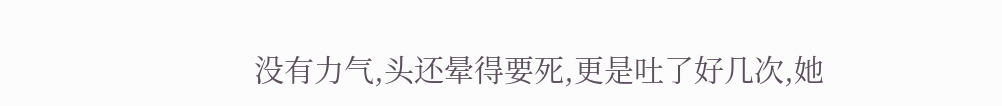没有力气,头还晕得要死,更是吐了好几次,她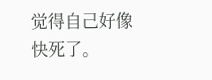觉得自己好像快死了。